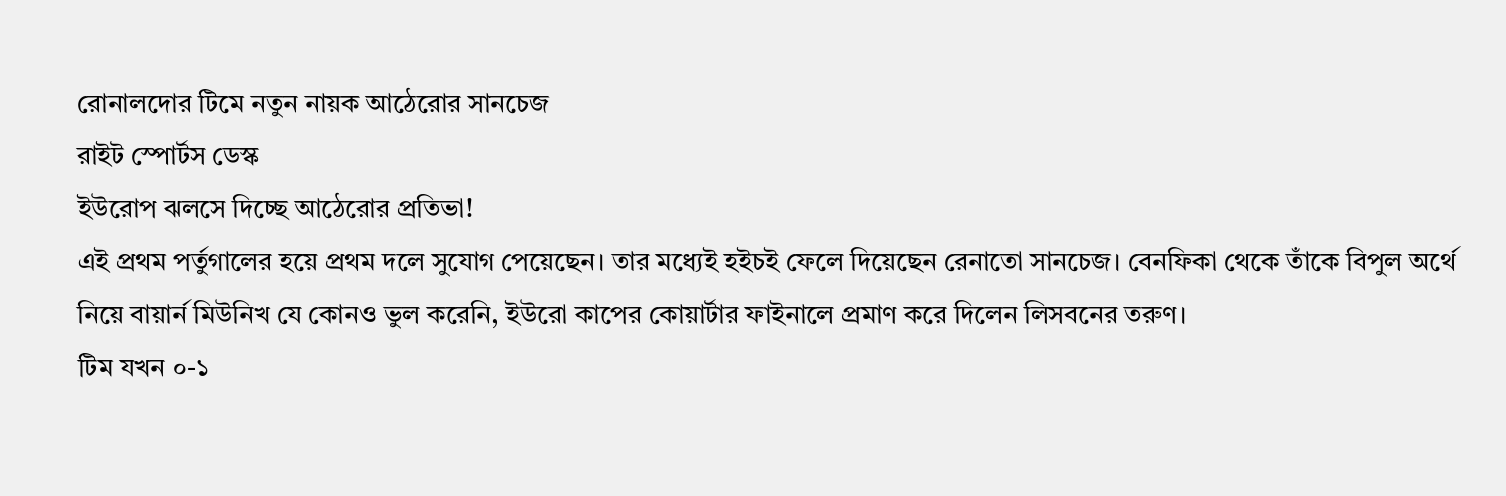রোনালদোর টিমে নতুন নায়ক আঠেরোর সানচেজ
রাইট স্পোর্টস ডেস্ক
ইউরোপ ঝলসে দিচ্ছে আঠেরোর প্রতিভা!
এই প্রথম পর্তুগালের হয়ে প্রথম দলে সুযোগ পেয়েছেন। তার মধ্যেই হইচই ফেলে দিয়েছেন রেনাতো সানচেজ। বেনফিকা থেকে তাঁকে বিপুল অর্থে নিয়ে বায়ার্ন মিউনিখ যে কোনও ভুল করেনি, ইউরো কাপের কোয়ার্টার ফাইনালে প্রমাণ করে দিলেন লিসবনের তরুণ।
টিম যখন ০-১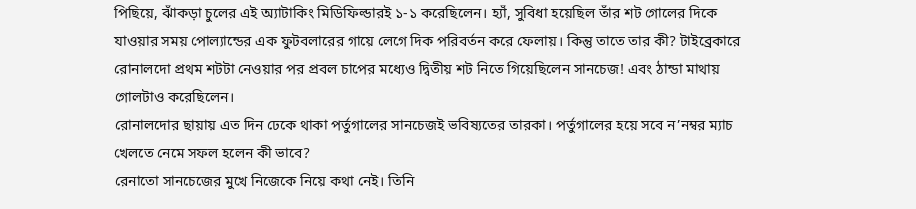পিছিয়ে, ঝাঁকড়া চুলের এই অ্যাটাকিং মিডিফিল্ডারই ১-১ করেছিলেন। হ্যাঁ, সুবিধা হয়েছিল তাঁর শট গোলের দিকে যাওয়ার সময় পোল্যান্ডের এক ফুটবলারের গায়ে লেগে দিক পরিবর্তন করে ফেলায়। কিন্তু তাতে তার কী? টাইব্রেকারে রোনালদো প্রথম শটটা নেওয়ার পর প্রবল চাপের মধ্যেও দ্বিতীয় শট নিতে গিয়েছিলেন সানচেজ! এবং ঠান্ডা মাথায় গোলটাও করেছিলেন।
রোনালদোর ছায়ায় এত দিন ঢেকে থাকা পর্তুগালের সানচেজই ভবিষ্যতের তারকা। পর্তুগালের হয়ে সবে ন’নম্বর ম্যাচ খেলতে নেমে সফল হলেন কী ভাবে?
রেনাতো সানচেজের মুখে নিজেকে নিয়ে কথা নেই। তিনি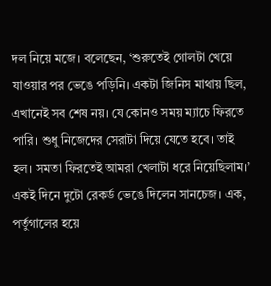দল নিয়ে মজে। বলেছেন, ‘শুরুতেই গোলটা খেয়ে যাওয়ার পর ভেঙে পড়িনি। একটা জিনিস মাথায় ছিল, এখানেই সব শেষ নয়। যে কোনও সময় ম্যাচে ফিরতে পারি। শুধু নিজেদের সেরাটা দিয়ে যেতে হবে। তাই হল। সমতা ফিরতেই আমরা খেলাটা ধরে নিয়েছিলাম।’
একই দিনে দুটো রেকর্ড ভেঙে দিলেন সানচেজ। এক, পর্তুগালের হয়ে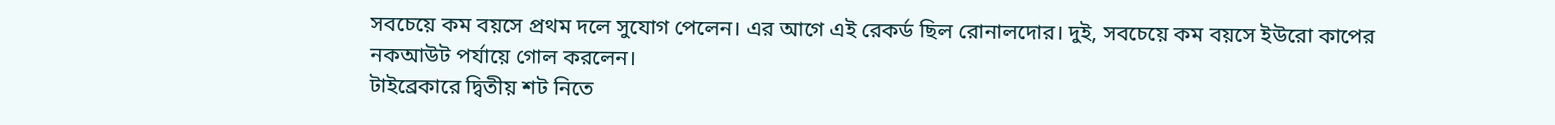সবচেয়ে কম বয়সে প্রথম দলে সুযোগ পেলেন। এর আগে এই রেকর্ড ছিল রোনালদোর। দুই, সবচেয়ে কম বয়সে ইউরো কাপের নকআউট পর্যায়ে গোল করলেন।
টাইব্রেকারে দ্বিতীয় শট নিতে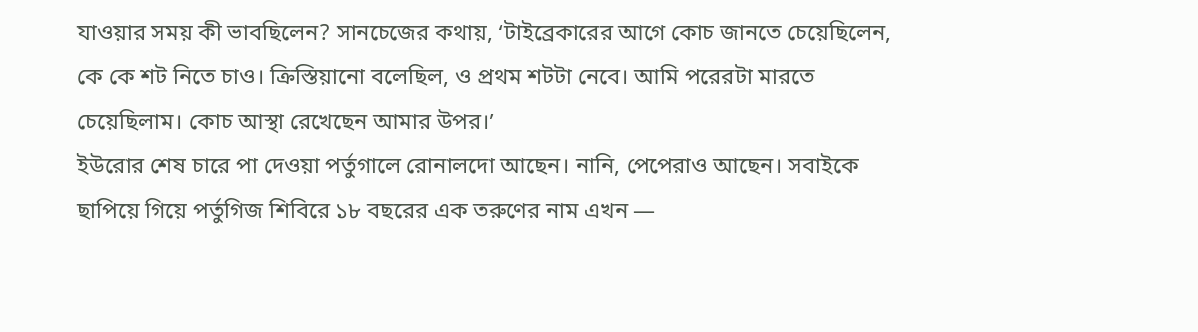যাওয়ার সময় কী ভাবছিলেন? সানচেজের কথায়, ‘টাইব্রেকারের আগে কোচ জানতে চেয়েছিলেন, কে কে শট নিতে চাও। ক্রিস্তিয়ানো বলেছিল, ও প্রথম শটটা নেবে। আমি পরেরটা মারতে চেয়েছিলাম। কোচ আস্থা রেখেছেন আমার উপর।’
ইউরোর শেষ চারে পা দেওয়া পর্তুগালে রোনালদো আছেন। নানি, পেপেরাও আছেন। সবাইকে ছাপিয়ে গিয়ে পর্তুগিজ শিবিরে ১৮ বছরের এক তরুণের নাম এখন —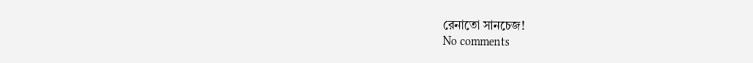রেনাতো সানচেজ!
No comments